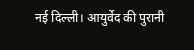नई दिल्ली। आयुर्वेद की पुरानी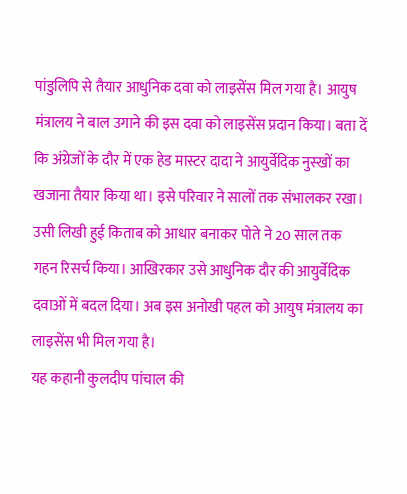पांडुलिपि से तैयार आधुनिक दवा को लाइसेंस मिल गया है। आयुष मंत्रालय ने बाल उगाने की इस दवा को लाइसेंस प्रदान किया। बता दें कि अंग्रेजों के दौर में एक हेड मास्टर दादा ने आयुर्वेदिक नुस्खों का खजाना तैयार किया था। इसे परिवार ने सालों तक संभालकर रखा। उसी लिखी हुई किताब को आधार बनाकर पोते ने 20 साल तक गहन रिसर्च किया। आखिरकार उसे आधुनिक दौर की आयुर्वेदिक दवाओं में बदल दिया। अब इस अनोखी पहल को आयुष मंत्रालय का लाइसेंस भी मिल गया है।
यह कहानी कुलदीप पांचाल की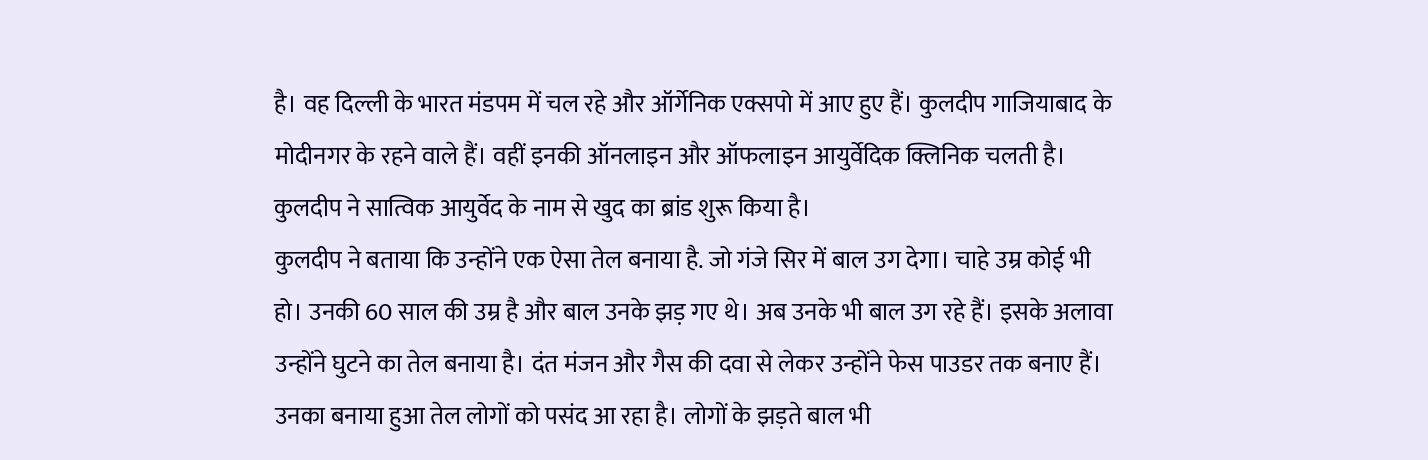है। वह दिल्ली के भारत मंडपम में चल रहे और ऑर्गेनिक एक्सपो में आए हुए हैं। कुलदीप गाजियाबाद के मोदीनगर के रहने वाले हैं। वहीं इनकी ऑनलाइन और ऑफलाइन आयुर्वेदिक क्लिनिक चलती है। कुलदीप ने सात्विक आयुर्वेद के नाम से खुद का ब्रांड शुरू किया है।
कुलदीप ने बताया कि उन्होंने एक ऐसा तेल बनाया है. जो गंजे सिर में बाल उग देगा। चाहे उम्र कोई भी हो। उनकी 60 साल की उम्र है और बाल उनके झड़ गए थे। अब उनके भी बाल उग रहे हैं। इसके अलावा उन्होंने घुटने का तेल बनाया है। दंत मंजन और गैस की दवा से लेकर उन्होंने फेस पाउडर तक बनाए हैं। उनका बनाया हुआ तेल लोगों को पसंद आ रहा है। लोगों के झड़ते बाल भी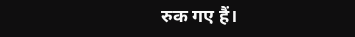रुक गए हैं।